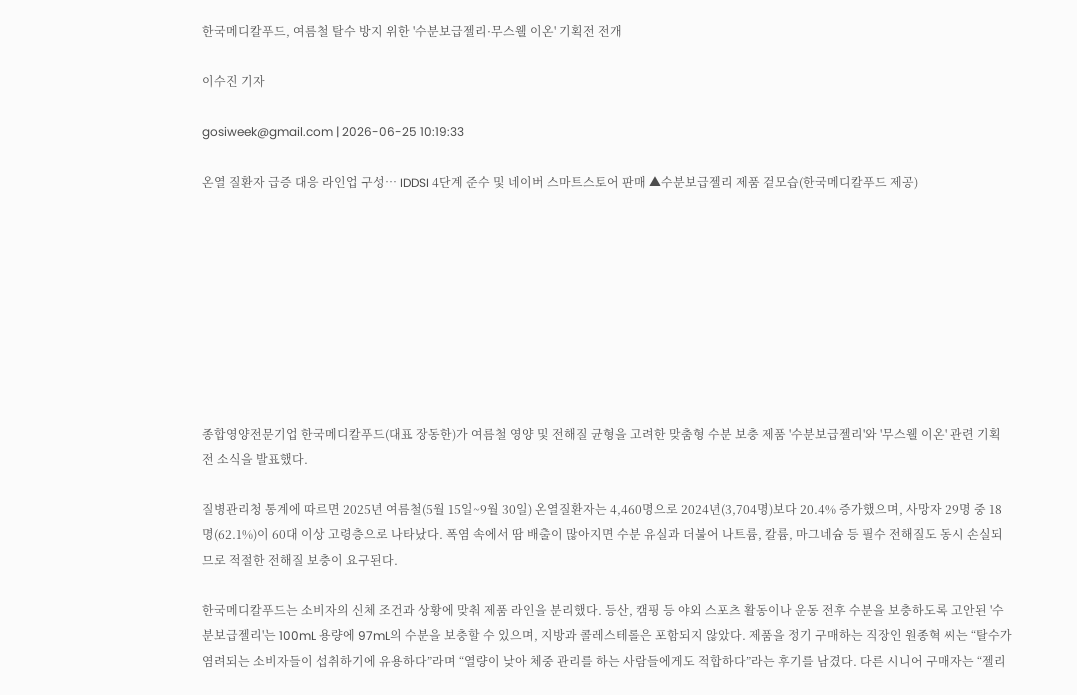한국메디칼푸드, 여름철 탈수 방지 위한 '수분보급젤리·무스웰 이온' 기획전 전개

이수진 기자

gosiweek@gmail.com | 2026-06-25 10:19:33

온열 질환자 급증 대응 라인업 구성… IDDSI 4단계 준수 및 네이버 스마트스토어 판매 ▲수분보급젤리 제품 겉모습(한국메디칼푸드 제공)









종합영양전문기업 한국메디칼푸드(대표 장동한)가 여름철 영양 및 전해질 균형을 고려한 맞춤형 수분 보충 제품 '수분보급젤리'와 '무스웰 이온' 관련 기획전 소식을 발표했다.

질병관리청 통계에 따르면 2025년 여름철(5월 15일~9월 30일) 온열질환자는 4,460명으로 2024년(3,704명)보다 20.4% 증가했으며, 사망자 29명 중 18명(62.1%)이 60대 이상 고령층으로 나타났다. 폭염 속에서 땀 배출이 많아지면 수분 유실과 더불어 나트륨, 칼륨, 마그네슘 등 필수 전해질도 동시 손실되므로 적절한 전해질 보충이 요구된다.

한국메디칼푸드는 소비자의 신체 조건과 상황에 맞춰 제품 라인을 분리했다. 등산, 캠핑 등 야외 스포츠 활동이나 운동 전후 수분을 보충하도록 고안된 '수분보급젤리'는 100mL 용량에 97mL의 수분을 보충할 수 있으며, 지방과 콜레스테롤은 포함되지 않았다. 제품을 정기 구매하는 직장인 원종혁 씨는 “탈수가 염려되는 소비자들이 섭취하기에 유용하다”라며 “열량이 낮아 체중 관리를 하는 사람들에게도 적합하다”라는 후기를 남겼다. 다른 시니어 구매자는 “젤리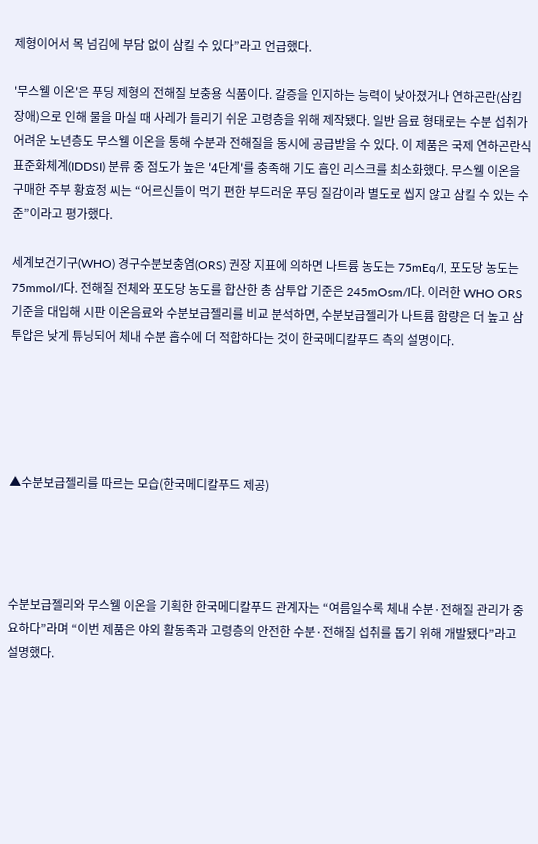제형이어서 목 넘김에 부담 없이 삼킬 수 있다”라고 언급했다.

'무스웰 이온'은 푸딩 제형의 전해질 보충용 식품이다. 갈증을 인지하는 능력이 낮아졌거나 연하곤란(삼킴장애)으로 인해 물을 마실 때 사레가 들리기 쉬운 고령층을 위해 제작됐다. 일반 음료 형태로는 수분 섭취가 어려운 노년층도 무스웰 이온을 통해 수분과 전해질을 동시에 공급받을 수 있다. 이 제품은 국제 연하곤란식 표준화체계(IDDSI) 분류 중 점도가 높은 '4단계'를 충족해 기도 흡인 리스크를 최소화했다. 무스웰 이온을 구매한 주부 황효정 씨는 “어르신들이 먹기 편한 부드러운 푸딩 질감이라 별도로 씹지 않고 삼킬 수 있는 수준”이라고 평가했다.

세계보건기구(WHO) 경구수분보충염(ORS) 권장 지표에 의하면 나트륨 농도는 75mEq/l, 포도당 농도는 75mmol/l다. 전해질 전체와 포도당 농도를 합산한 총 삼투압 기준은 245mOsm/l다. 이러한 WHO ORS 기준을 대입해 시판 이온음료와 수분보급젤리를 비교 분석하면, 수분보급젤리가 나트륨 함량은 더 높고 삼투압은 낮게 튜닝되어 체내 수분 흡수에 더 적합하다는 것이 한국메디칼푸드 측의 설명이다.





▲수분보급젤리를 따르는 모습(한국메디칼푸드 제공)




수분보급젤리와 무스웰 이온을 기획한 한국메디칼푸드 관계자는 “여름일수록 체내 수분·전해질 관리가 중요하다”라며 “이번 제품은 야외 활동족과 고령층의 안전한 수분·전해질 섭취를 돕기 위해 개발됐다”라고 설명했다.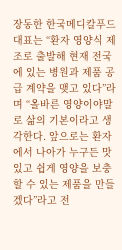장동한 한국메디칼푸드 대표는 “환자 영양식 제조로 출발해 현재 전국에 있는 병원과 제품 공급 계약을 맺고 있다”라며 “올바른 영양이야말로 삶의 기본이라고 생각한다. 앞으로는 환자에서 나아가 누구든 맛있고 쉽게 영양을 보충할 수 있는 제품을 만들겠다”라고 전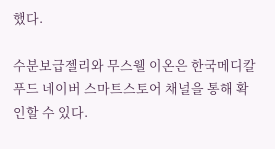했다.

수분보급젤리와 무스웰 이온은 한국메디칼푸드 네이버 스마트스토어 채널을 통해 확인할 수 있다.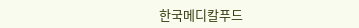한국메디칼푸드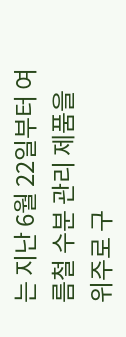는 지난 6월 22일부터 여름철 수분 관리 제품을 위주로 구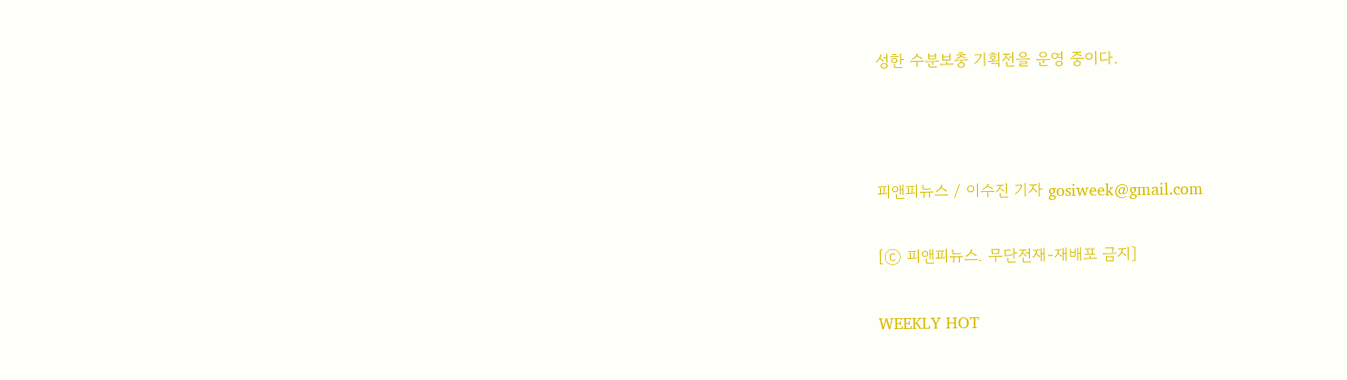성한 수분보충 기획전을 운영 중이다.



피앤피뉴스 / 이수진 기자 gosiweek@gmail.com

[ⓒ 피앤피뉴스. 무단전재-재배포 금지]

WEEKLY HOT